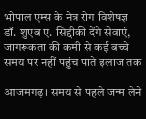भोपाल एम्स के नेत्र रोग विशेषज्ञ डॉ. शुएब ए. सिद्दीकी देंगे सेवाएं, जागरूकता की कमी से कई बच्चे समय पर नहीं पहुंच पाते इलाज तक

आजमगढ़। समय से पहले जन्म लेने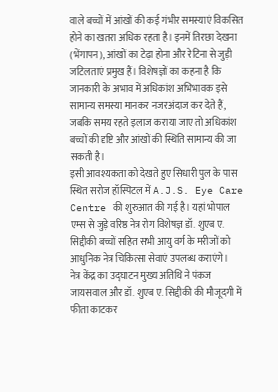वाले बच्चों में आंखों की कई गंभीर समस्याएं विकसित होने का खतरा अधिक रहता है। इनमें तिरछा देखना (भेंगापन), आंखों का टेढ़ा होना और रेटिना से जुड़ी जटिलताएं प्रमुख हैं। विशेषज्ञों का कहना है कि जानकारी के अभाव में अधिकांश अभिभावक इसे सामान्य समस्या मानकर नजरअंदाज कर देते हैं, जबकि समय रहते इलाज कराया जाए तो अधिकांश बच्चों की दृष्टि और आंखों की स्थिति सामान्य की जा सकती है।
इसी आवश्यकता को देखते हुए सिधारी पुल के पास स्थित सरोज हॉस्पिटल में A.J.S. Eye Care Centre की शुरुआत की गई है। यहां भोपाल एम्स से जुड़े वरिष्ठ नेत्र रोग विशेषज्ञ डॉ. शुएब ए. सिद्दीकी बच्चों सहित सभी आयु वर्ग के मरीजों को आधुनिक नेत्र चिकित्सा सेवाएं उपलब्ध कराएंगे।
नेत्र केंद्र का उद्घाटन मुख्य अतिथि ने पंकज जायसवाल और डॉ. शुएब ए. सिद्दीकी की मौजूदगी में फीता काटकर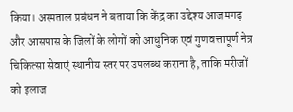किया। अस्पताल प्रबंधन ने बताया कि केंद्र का उद्देश्य आजमगढ़ और आसपास के जिलों के लोगों को आधुनिक एवं गुणवत्तापूर्ण नेत्र चिकित्सा सेवाएं स्थानीय स्तर पर उपलब्ध कराना है, ताकि मरीजों को इलाज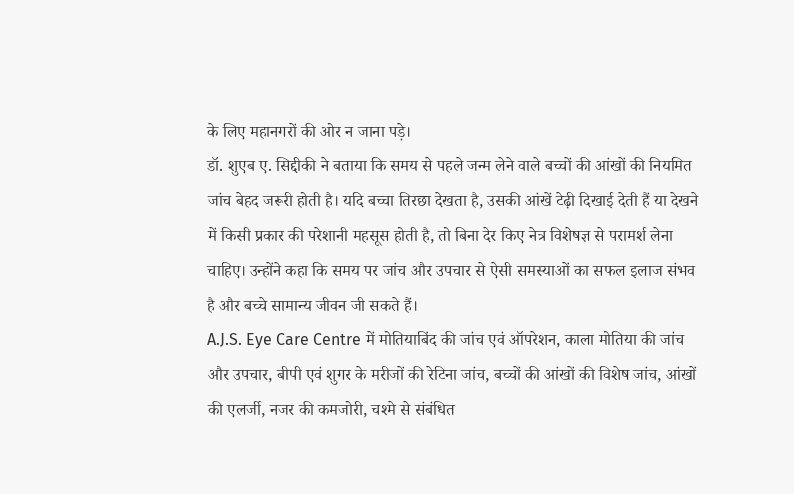के लिए महानगरों की ओर न जाना पड़े।
डॉ. शुएब ए. सिद्दीकी ने बताया कि समय से पहले जन्म लेने वाले बच्चों की आंखों की नियमित जांच बेहद जरूरी होती है। यदि बच्चा तिरछा देखता है, उसकी आंखें टेढ़ी दिखाई देती हैं या देखने में किसी प्रकार की परेशानी महसूस होती है, तो बिना देर किए नेत्र विशेषज्ञ से परामर्श लेना चाहिए। उन्होंने कहा कि समय पर जांच और उपचार से ऐसी समस्याओं का सफल इलाज संभव है और बच्चे सामान्य जीवन जी सकते हैं।
A.J.S. Eye Care Centre में मोतियाबिंद की जांच एवं ऑपरेशन, काला मोतिया की जांच और उपचार, बीपी एवं शुगर के मरीजों की रेटिना जांच, बच्चों की आंखों की विशेष जांच, आंखों की एलर्जी, नजर की कमजोरी, चश्मे से संबंधित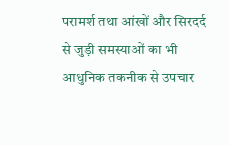परामर्श तथा आंखों और सिरदर्द से जुड़ी समस्याओं का भी आधुनिक तकनीक से उपचार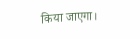किया जाएगा।